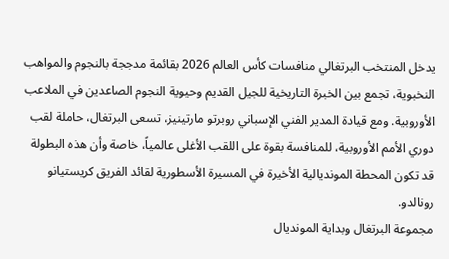يدخل المنتخب البرتغالي منافسات كأس العالم 2026 بقائمة مدججة بالنجوم والمواهب النخبوية، تجمع بين الخبرة التاريخية للجيل القديم وحيوية النجوم الصاعدين في الملاعب الأوروبية. ومع قيادة المدير الفني الإسباني روبرتو مارتينيز، تسعى البرتغال، حاملة لقب دوري الأمم الأوروبية، للمنافسة بقوة على اللقب الأغلى عالمياً، خاصة وأن هذه البطولة قد تكون المحطة المونديالية الأخيرة في المسيرة الأسطورية لقائد الفريق كريستيانو رونالدو.
مجموعة البرتغال وبداية المونديال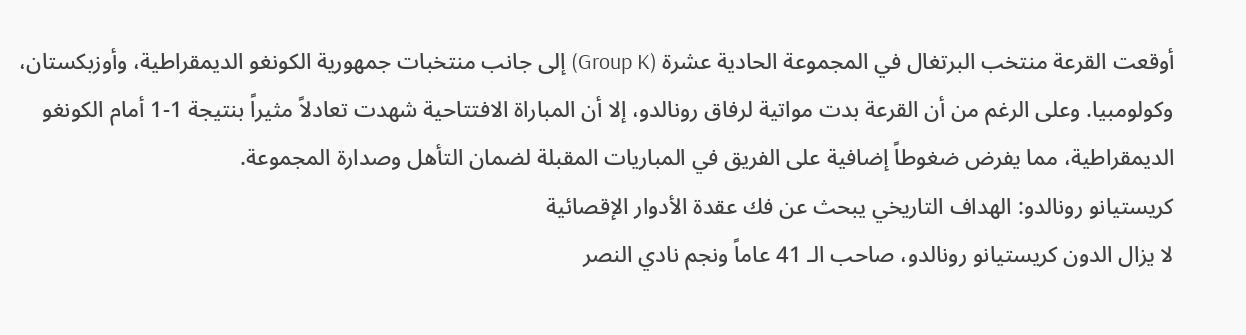أوقعت القرعة منتخب البرتغال في المجموعة الحادية عشرة (Group K) إلى جانب منتخبات جمهورية الكونغو الديمقراطية، وأوزبكستان، وكولومبيا. وعلى الرغم من أن القرعة بدت مواتية لرفاق رونالدو، إلا أن المباراة الافتتاحية شهدت تعادلاً مثيراً بنتيجة 1-1 أمام الكونغو الديمقراطية، مما يفرض ضغوطاً إضافية على الفريق في المباريات المقبلة لضمان التأهل وصدارة المجموعة.
كريستيانو رونالدو: الهداف التاريخي يبحث عن فك عقدة الأدوار الإقصائية
لا يزال الدون كريستيانو رونالدو، صاحب الـ 41 عاماً ونجم نادي النصر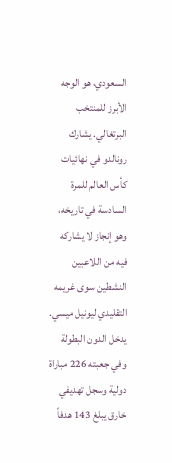السعودي، هو الوجه الأبرز للمنتخب البرتغالي. يشارك رونالدو في نهائيات كأس العالم للمرة السادسة في تاريخه، وهو إنجاز لا يشاركه فيه من اللاعبين النشطين سوى غريمه التقليدي ليونيل ميسي. يدخل الدون البطولة وفي جعبته 226 مباراة دولية وسجل تهديفي خارق يبلغ 143 هدفاً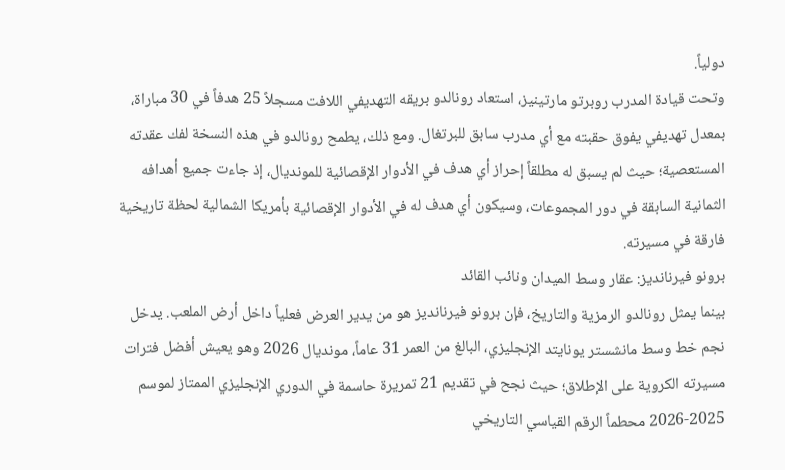دولياً.
وتحت قيادة المدرب روبرتو مارتينيز، استعاد رونالدو بريقه التهديفي اللافت مسجلاً 25 هدفاً في 30 مباراة، بمعدل تهديفي يفوق حقبته مع أي مدرب سابق للبرتغال. ومع ذلك، يطمح رونالدو في هذه النسخة لفك عقدته المستعصية؛ حيث لم يسبق له مطلقاً إحراز أي هدف في الأدوار الإقصائية للمونديال، إذ جاءت جميع أهدافه الثمانية السابقة في دور المجموعات، وسيكون أي هدف له في الأدوار الإقصائية بأمريكا الشمالية لحظة تاريخية فارقة في مسيرته.
برونو فيرنانديز: عقار وسط الميدان ونائب القائد
بينما يمثل رونالدو الرمزية والتاريخ، فإن برونو فيرنانديز هو من يدير العرض فعلياً داخل أرض الملعب. يدخل نجم خط وسط مانشستر يونايتد الإنجليزي، البالغ من العمر 31 عاماً، مونديال 2026 وهو يعيش أفضل فترات مسيرته الكروية على الإطلاق؛ حيث نجح في تقديم 21 تمريرة حاسمة في الدوري الإنجليزي الممتاز لموسم 2025-2026 محطماً الرقم القياسي التاريخي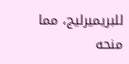للبريميرليج، مما منحه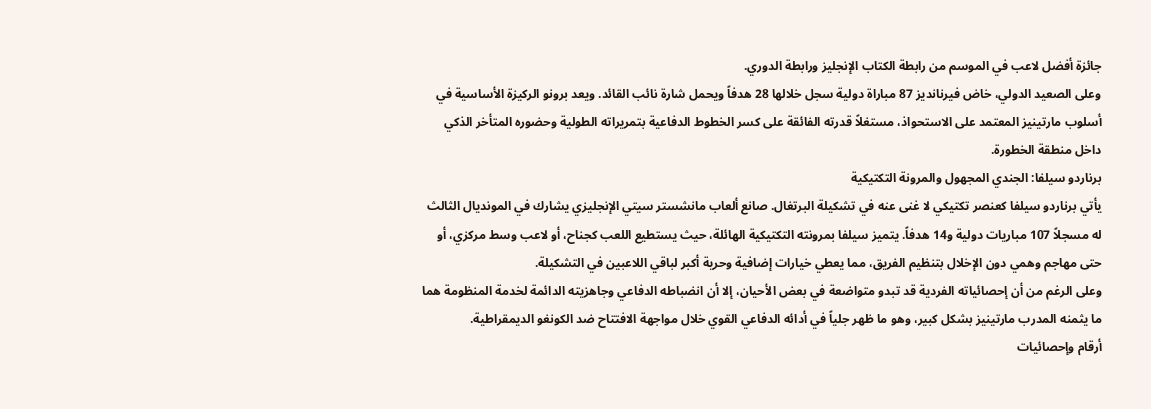جائزة أفضل لاعب في الموسم من رابطة الكتاب الإنجليز ورابطة الدوري.
وعلى الصعيد الدولي، خاض فيرنانديز 87 مباراة دولية سجل خلالها 28 هدفاً ويحمل شارة نائب القائد. ويعد برونو الركيزة الأساسية في أسلوب مارتينيز المعتمد على الاستحواذ، مستغلاً قدرته الفائقة على كسر الخطوط الدفاعية بتمريراته الطولية وحضوره المتأخر الذكي داخل منطقة الخطورة.
برناردو سيلفا: الجندي المجهول والمرونة التكتيكية
يأتي برناردو سيلفا كعنصر تكتيكي لا غنى عنه في تشكيلة البرتغال. صانع ألعاب مانشستر سيتي الإنجليزي يشارك في المونديال الثالث له مسجلاً 107 مباريات دولية و14 هدفاً. يتميز سيلفا بمرونته التكتيكية الهائلة، حيث يستطيع اللعب كجناح، أو لاعب وسط مركزي، أو حتى مهاجم وهمي دون الإخلال بتنظيم الفريق، مما يعطي خيارات إضافية وحرية أكبر لباقي اللاعبين في التشكيلة.
وعلى الرغم من أن إحصائياته الفردية قد تبدو متواضعة في بعض الأحيان، إلا أن انضباطه الدفاعي وجاهزيته الدائمة لخدمة المنظومة هما ما يثمنه المدرب مارتينيز بشكل كبير، وهو ما ظهر جلياً في أدائه الدفاعي القوي خلال مواجهة الافتتاح ضد الكونغو الديمقراطية.
أرقام وإحصائيات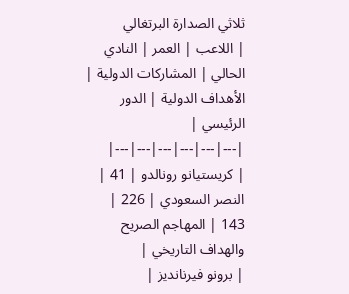ثلاثي الصدارة البرتغالي
| اللاعب | العمر | النادي الحالي | المشاركات الدولية | الأهداف الدولية | الدور الرئيسي |
|---|---|---|---|---|---|
| كريستيانو رونالدو | 41 | النصر السعودي | 226 | 143 | المهاجم الصريح والهداف التاريخي |
| برونو فيرنانديز |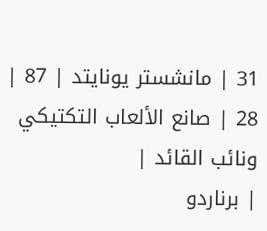31 | مانشستر يونايتد | 87 | 28 | صانع الألعاب التكتيكي ونائب القائد |
| برناردو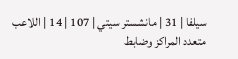سيلفا | 31 | مانشستر سيتي | 107 | 14 | اللاعب متعدد المراكز وضابط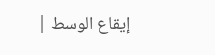إيقاع الوسط |